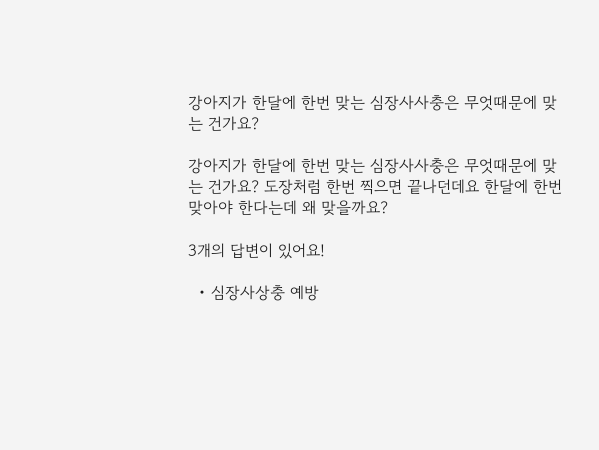강아지가 한달에 한번 맞는 심장사사충은 무엇때문에 맞는 건가요?

강아지가 한달에 한번 맞는 심장사사충은 무엇때문에 맞는 건가요? 도장처럼 한번 찍으면 끝나던데요 한달에 한번 맞아야 한다는데 왜 맞을까요?

3개의 답변이 있어요!

  • 심장사상충 예방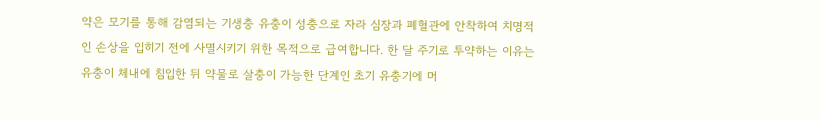약은 모기를 통해 감염되는 기생충 유충이 성충으로 자라 심장과 폐혈관에 안착하여 치명적인 손상을 입히기 전에 사멸시키기 위한 목적으로 급여합니다. 한 달 주기로 투약하는 이유는 유충이 체내에 침입한 뒤 약물로 살충이 가능한 단계인 초기 유충기에 머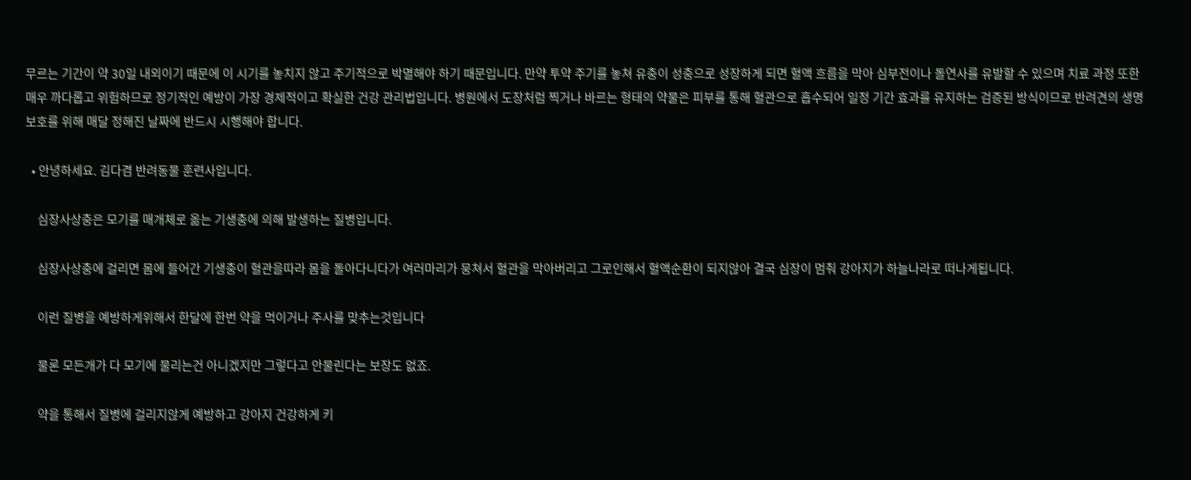무르는 기간이 약 30일 내외이기 때문에 이 시기를 놓치지 않고 주기적으로 박멸해야 하기 때문입니다. 만약 투약 주기를 놓쳐 유충이 성충으로 성장하게 되면 혈액 흐름을 막아 심부전이나 돌연사를 유발할 수 있으며 치료 과정 또한 매우 까다롭고 위험하므로 정기적인 예방이 가장 경제적이고 확실한 건강 관리법입니다. 병원에서 도장처럼 찍거나 바르는 형태의 약물은 피부를 통해 혈관으로 흡수되어 일정 기간 효과를 유지하는 검증된 방식이므로 반려견의 생명 보호를 위해 매달 정해진 날짜에 반드시 시행해야 합니다.

  • 안녕하세요. 김다겸 반려동물 훈련사입니다.

    심장사상충은 모기를 매개체로 옮는 기생충에 의해 발생하는 질병입니다.

    심장사상충에 걸리면 몸에 들어간 기생충이 혈관을따라 몸을 돌아다니다가 여러마리가 뭉쳐서 혈관을 막아버리고 그로인해서 혈액순환이 되지않아 결국 심장이 멈춰 강아지가 하늘나라로 떠나게됩니다.

    이런 질병을 예방하게위해서 한달에 한번 약을 먹이거나 주사를 맞추는것입니다

    물론 모든개가 다 모기에 물리는건 아니겠지만 그렇다고 안물린다는 보장도 없죠.

    약을 통해서 질병에 걸리지않게 예방하고 강아지 건강하게 키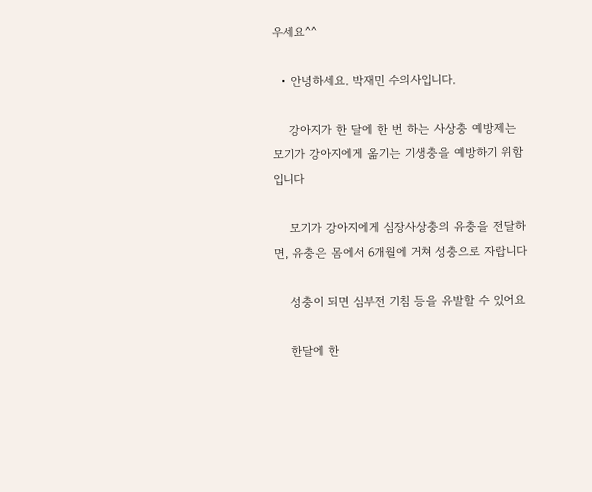우세요^^

  • 안녕하세요. 박재민 수의사입니다.

    강아지가 한 달에 한 번 하는 사상충 예방제는 모기가 강아지에게 옮기는 기생충을 예방하기 위함입니다

    모기가 강아지에게 심장사상충의 유충을 전달하면, 유충은 몸에서 6개월에 거쳐 성충으로 자랍니다

    성충이 되면 심부전 기침 등을 유발할 수 있어요

    한달에 한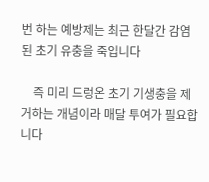번 하는 예방제는 최근 한달간 감염된 초기 유충을 죽입니다

    즉 미리 드렁온 초기 기생충을 제거하는 개념이라 매달 투여가 필요합니다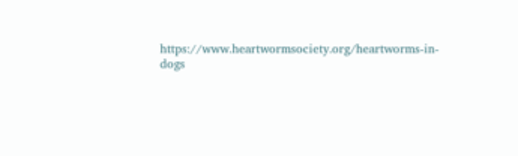https://www.heartwormsociety.org/heartworms-in-dogs